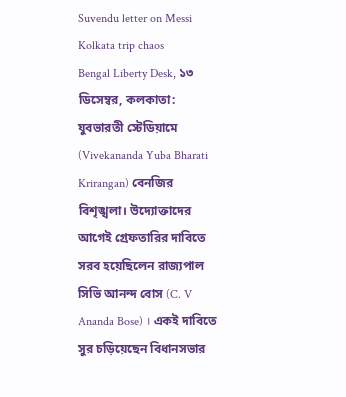Suvendu letter on Messi Kolkata trip chaos
Bengal Liberty Desk, ১৩ ডিসেম্বর, কলকাতা: যুবভারতী স্টেডিয়ামে (Vivekananda Yuba Bharati Krirangan) বেনজির বিশৃঙ্খলা। উদ্যোক্তাদের আগেই গ্রেফতারির দাবিতে সরব হয়েছিলেন রাজ্যপাল সিভি আনন্দ বোস (C. V Ananda Bose) । একই দাবিতে সুর চড়িয়েছেন বিধানসভার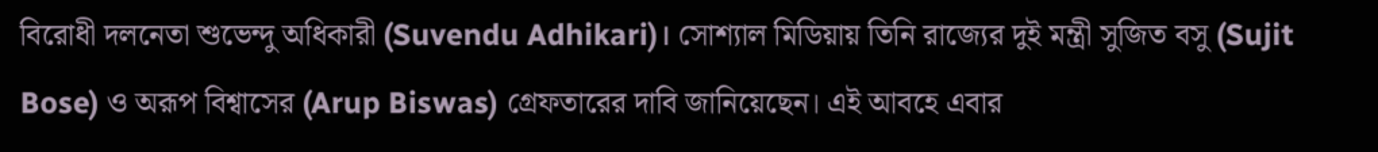বিরোধী দলনেতা শুভেন্দু অধিকারী (Suvendu Adhikari)। সোশ্যাল মিডিয়ায় তিনি রাজ্যের দুই মন্ত্রী সুজিত বসু (Sujit Bose) ও অরূপ বিশ্বাসের (Arup Biswas) গ্রেফতারের দাবি জানিয়েছেন। এই আবহে এবার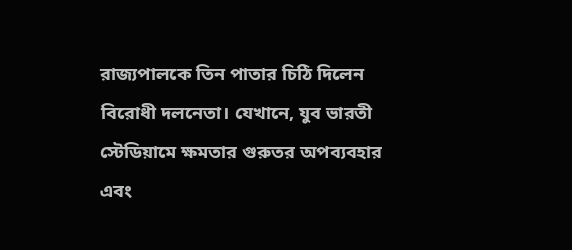রাজ্যপালকে তিন পাতার চিঠি দিলেন বিরোধী দলনেতা। যেখানে, যুব ভারতী স্টেডিয়ামে ক্ষমতার গুরুতর অপব্যবহার এবং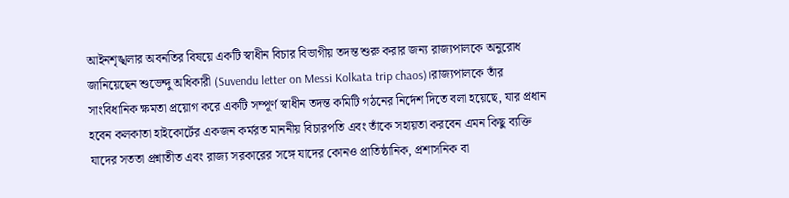আইনশৃঙ্খলার অবনতির বিষয়ে একটি স্বাধীন বিচার বিভাগীয় তদন্ত শুরু করার জন্য রাজ্যপালকে অনুরোধ জানিয়েছেন শুভেন্দু অধিকারী (Suvendu letter on Messi Kolkata trip chaos)।রাজ্যপালকে তাঁর সাংবিধানিক ক্ষমতা প্রয়োগ করে একটি সম্পূর্ণ স্বাধীন তদন্ত কমিটি গঠনের নির্দেশ দিতে বলা হয়েছে, যার প্রধান হবেন কলকাতা হাইকোর্টের একজন কর্মরত মাননীয় বিচারপতি এবং তাঁকে সহায়তা করবেন এমন কিছু ব্যক্তি যাদের সততা প্রশ্নাতীত এবং রাজ্য সরকারের সঙ্গে যাদের কোনও প্রাতিষ্ঠানিক, প্রশাসনিক বা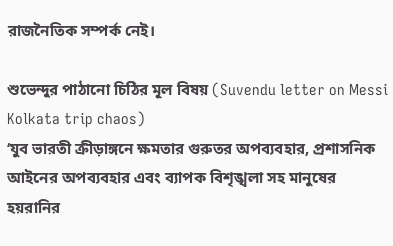রাজনৈতিক সম্পর্ক নেই।

শুভেন্দুর পাঠানো চিঠির মূল বিষয় (Suvendu letter on Messi Kolkata trip chaos)
‘যুব ভারতী ক্রীড়াঙ্গনে ক্ষমতার গুরুতর অপব্যবহার, প্রশাসনিক আইনের অপব্যবহার এবং ব্যাপক বিশৃঙ্খলা সহ মানুষের হয়রানির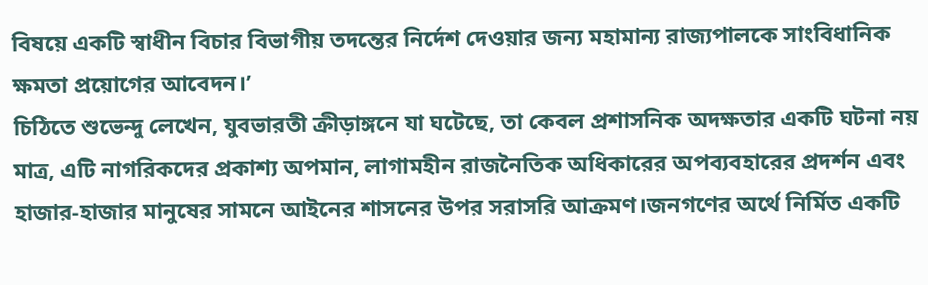বিষয়ে একটি স্বাধীন বিচার বিভাগীয় তদন্তের নির্দেশ দেওয়ার জন্য মহামান্য রাজ্যপালকে সাংবিধানিক ক্ষমতা প্রয়োগের আবেদন।’
চিঠিতে শুভেন্দু লেখেন, যুবভারতী ক্রীড়াঙ্গনে যা ঘটেছে, তা কেবল প্রশাসনিক অদক্ষতার একটি ঘটনা নয় মাত্র, এটি নাগরিকদের প্রকাশ্য অপমান, লাগামহীন রাজনৈতিক অধিকারের অপব্যবহারের প্রদর্শন এবং হাজার-হাজার মানুষের সামনে আইনের শাসনের উপর সরাসরি আক্রমণ।জনগণের অর্থে নির্মিত একটি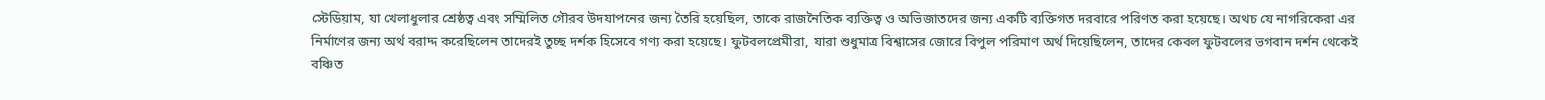স্টেডিয়াম, যা খেলাধুলার শ্রেষ্ঠত্ব এবং সম্মিলিত গৌরব উদযাপনের জন্য তৈরি হয়েছিল, তাকে রাজনৈতিক ব্যক্তিত্ব ও অভিজাতদের জন্য একটি ব্যক্তিগত দরবারে পরিণত করা হয়েছে। অথচ যে নাগরিকেরা এর নির্মাণের জন্য অর্থ বরাদ্দ করেছিলেন তাদেরই তুচ্ছ দর্শক হিসেবে গণ্য করা হয়েছে। ফুটবলপ্রেমীরা, যারা শুধুমাত্র বিশ্বাসের জোরে বিপুল পরিমাণ অর্থ দিয়েছিলেন, তাদের কেবল ফুটবলের ভগবান দর্শন থেকেই বঞ্চিত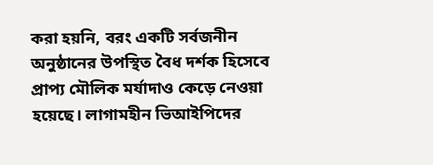করা হয়নি, বরং একটি সর্বজনীন অনুষ্ঠানের উপস্থিত বৈধ দর্শক হিসেবে প্রাপ্য মৌলিক মর্যাদাও কেড়ে নেওয়া হয়েছে। লাগামহীন ভিআইপিদের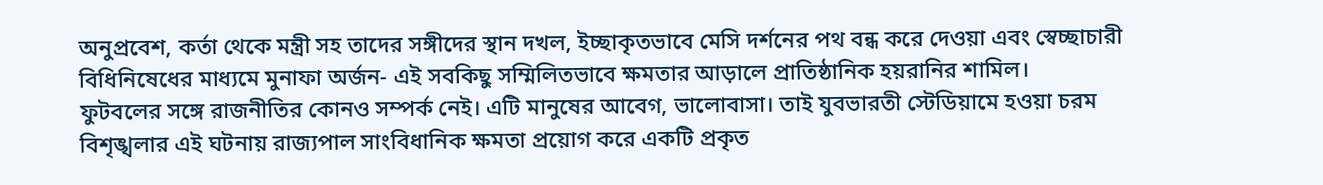অনুপ্রবেশ, কর্তা থেকে মন্ত্রী সহ তাদের সঙ্গীদের স্থান দখল, ইচ্ছাকৃতভাবে মেসি দর্শনের পথ বন্ধ করে দেওয়া এবং স্বেচ্ছাচারী বিধিনিষেধের মাধ্যমে মুনাফা অর্জন- এই সবকিছু সম্মিলিতভাবে ক্ষমতার আড়ালে প্রাতিষ্ঠানিক হয়রানির শামিল।
ফুটবলের সঙ্গে রাজনীতির কোনও সম্পর্ক নেই। এটি মানুষের আবেগ, ভালোবাসা। তাই যুবভারতী স্টেডিয়ামে হওয়া চরম বিশৃঙ্খলার এই ঘটনায় রাজ্যপাল সাংবিধানিক ক্ষমতা প্রয়োগ করে একটি প্রকৃত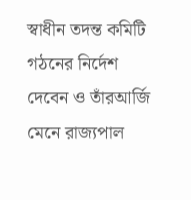স্বাধীন তদন্ত কমিটি গঠনের নির্দেশ দেবেন ও তাঁরআর্জি মেনে রাজ্যপাল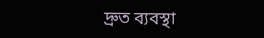দ্রুত ব্যবস্থা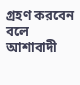গ্রহণ করবেন বলে আশাবাদী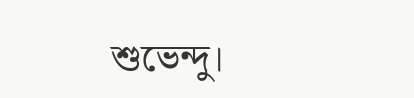শুভেন্দু।